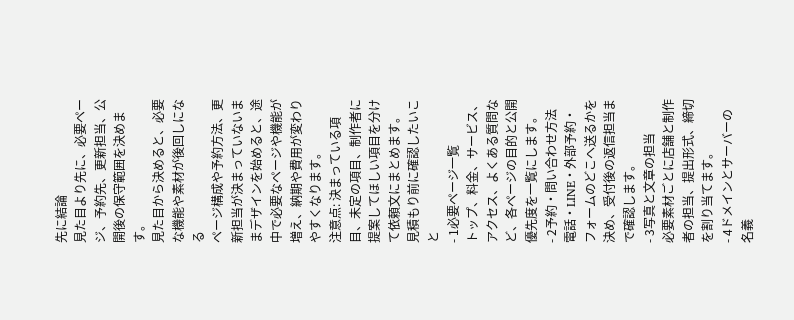先に結論
見た目より先に、必要ページ、予約先、更新担当、公開後の保守範囲を決めます。
見た目から決めると、必要な機能や素材が後回しになる
ページ構成や予約方法、更新担当が決まっていないままデザインを始めると、途中で必要なページや機能が増え、納期や費用が変わりやすくなります。
注意点: 決まっている項目、未定の項目、制作者に提案してほしい項目を分けて依頼文にまとめます。
見積もり前に確認したいこと
- 1必要ページ一覧
トップ、料金、サービス、アクセス、よくある質問など、各ページの目的と公開優先度を一覧にします。
- 2予約・問い合わせ方法
電話・LINE・外部予約・フォームのどこへ送るかを決め、受付後の返信担当まで確認します。
- 3写真と文章の担当
必要素材ごとに店舗と制作者の担当、提出形式、締切を割り当てます。
- 4ドメインとサーバーの名義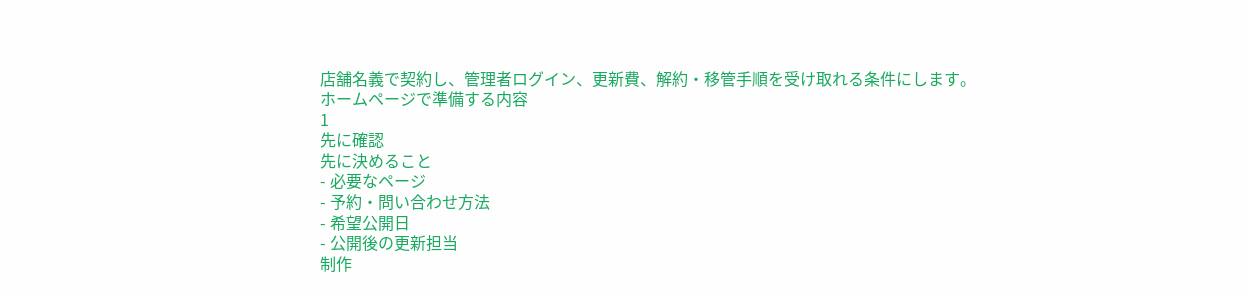店舗名義で契約し、管理者ログイン、更新費、解約・移管手順を受け取れる条件にします。
ホームページで準備する内容
1
先に確認
先に決めること
- 必要なページ
- 予約・問い合わせ方法
- 希望公開日
- 公開後の更新担当
制作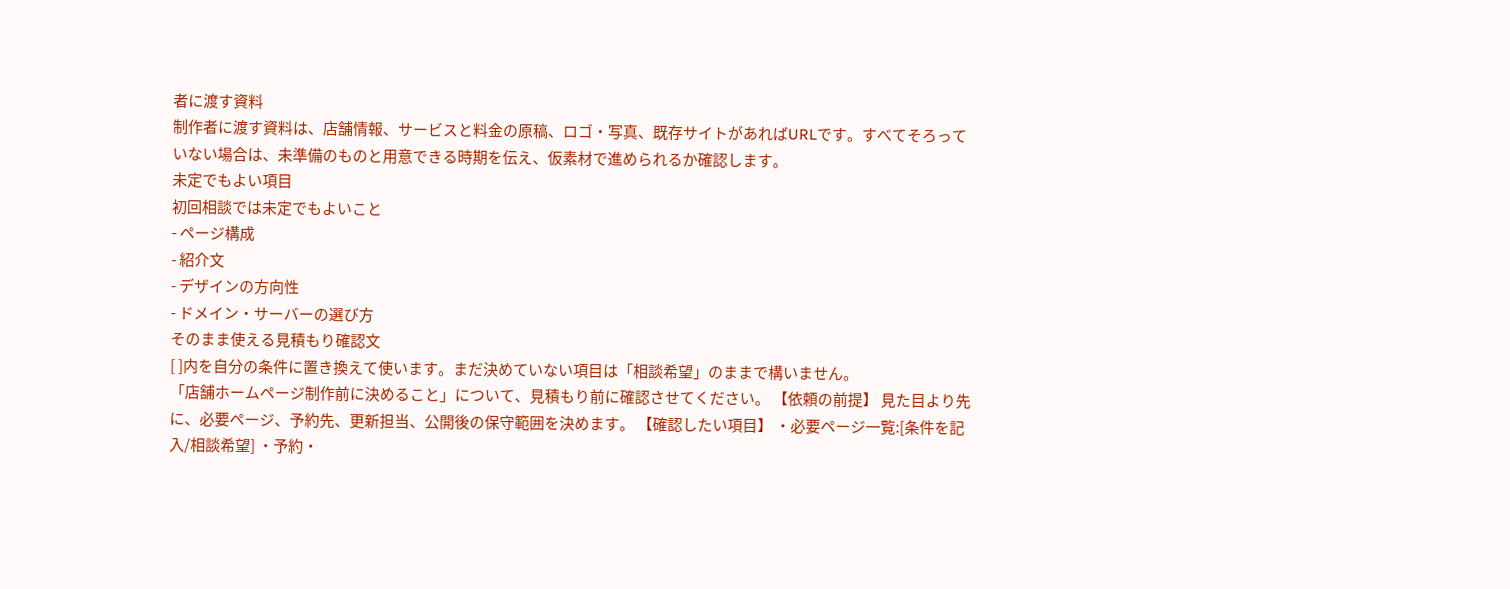者に渡す資料
制作者に渡す資料は、店舗情報、サービスと料金の原稿、ロゴ・写真、既存サイトがあればURLです。すべてそろっていない場合は、未準備のものと用意できる時期を伝え、仮素材で進められるか確認します。
未定でもよい項目
初回相談では未定でもよいこと
- ページ構成
- 紹介文
- デザインの方向性
- ドメイン・サーバーの選び方
そのまま使える見積もり確認文
[ ]内を自分の条件に置き換えて使います。まだ決めていない項目は「相談希望」のままで構いません。
「店舗ホームページ制作前に決めること」について、見積もり前に確認させてください。 【依頼の前提】 見た目より先に、必要ページ、予約先、更新担当、公開後の保守範囲を決めます。 【確認したい項目】 ・必要ページ一覧:[条件を記入/相談希望] ・予約・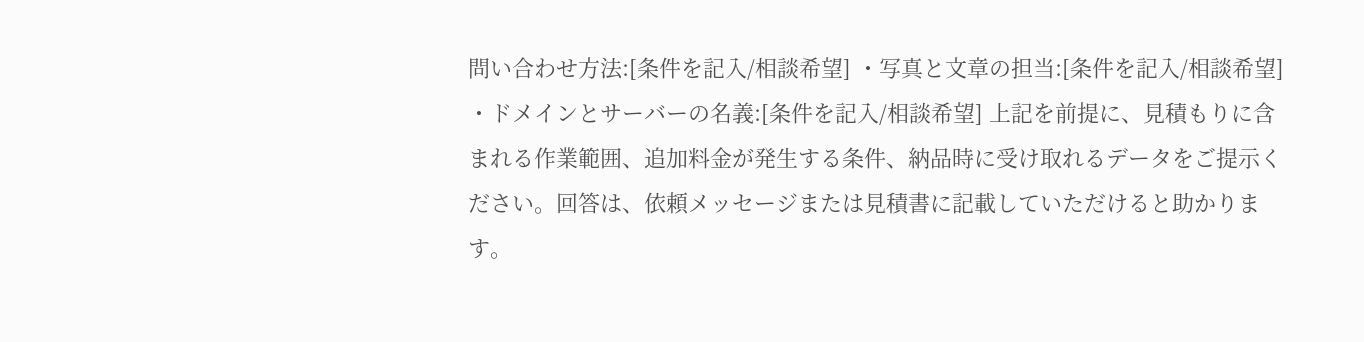問い合わせ方法:[条件を記入/相談希望] ・写真と文章の担当:[条件を記入/相談希望] ・ドメインとサーバーの名義:[条件を記入/相談希望] 上記を前提に、見積もりに含まれる作業範囲、追加料金が発生する条件、納品時に受け取れるデータをご提示ください。回答は、依頼メッセージまたは見積書に記載していただけると助かります。